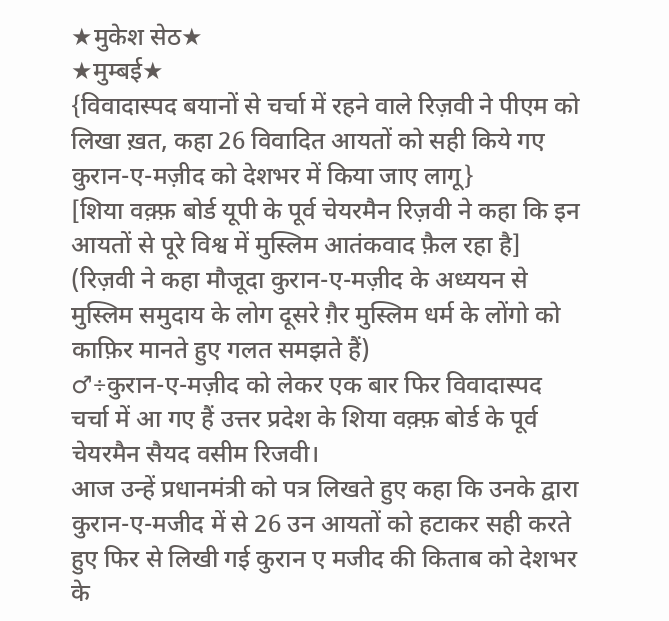★मुकेश सेठ★
★मुम्बई★
{विवादास्पद बयानों से चर्चा में रहने वाले रिज़वी ने पीएम को लिखा ख़त, कहा 26 विवादित आयतों को सही किये गए कुरान-ए-मज़ीद को देशभर में किया जाए लागू}
[शिया वक़्फ़ बोर्ड यूपी के पूर्व चेयरमैन रिज़वी ने कहा कि इन आयतों से पूरे विश्व में मुस्लिम आतंकवाद फ़ैल रहा है]
(रिज़वी ने कहा मौजूदा कुरान-ए-मज़ीद के अध्ययन से मुस्लिम समुदाय के लोग दूसरे ग़ैर मुस्लिम धर्म के लोंगो को काफ़िर मानते हुए गलत समझते हैं)
♂÷कुरान-ए-मज़ीद को लेकर एक बार फिर विवादास्पद चर्चा में आ गए हैं उत्तर प्रदेश के शिया वक़्फ़ बोर्ड के पूर्व चेयरमैन सैयद वसीम रिजवी।
आज उन्हें प्रधानमंत्री को पत्र लिखते हुए कहा कि उनके द्वारा कुरान-ए-मजीद में से 26 उन आयतों को हटाकर सही करते हुए फिर से लिखी गई कुरान ए मजीद की किताब को देशभर के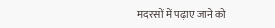मदरसों में पढ़ाए जाने को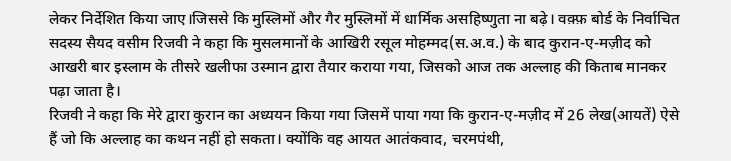लेकर निर्देशित किया जाए।जिससे कि मुस्लिमों और गैर मुस्लिमों में धार्मिक असहिष्णुता ना बढ़े। वक़्फ़ बोर्ड के निर्वाचित सदस्य सैयद वसीम रिजवी ने कहा कि मुसलमानों के आखिरी रसूल मोहम्मद(स.अ.व.) के बाद कुरान-ए-मज़ीद को आखरी बार इस्लाम के तीसरे खलीफा उस्मान द्वारा तैयार कराया गया, जिसको आज तक अल्लाह की किताब मानकर पढ़ा जाता है।
रिजवी ने कहा कि मेरे द्वारा कुरान का अध्ययन किया गया जिसमें पाया गया कि कुरान-ए-मज़ीद में 26 लेख(आयतें) ऐसे हैं जो कि अल्लाह का कथन नहीं हो सकता। क्योंकि वह आयत आतंकवाद, चरमपंथी,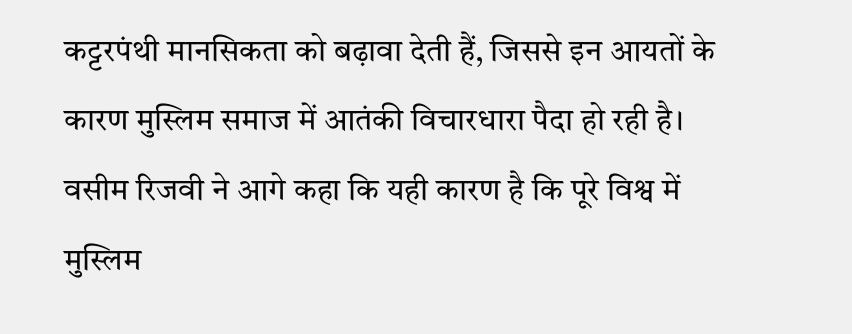कट्टरपंथी मानसिकता को बढ़ावा देती हैं, जिससे इन आयतों के कारण मुस्लिम समाज में आतंकी विचारधारा पैदा हो रही है।
वसीम रिजवी ने आगे कहा कि यही कारण है कि पूरे विश्व में मुस्लिम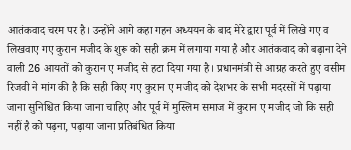आतंकवाद चरम पर है। उन्होंने आगे कहा गहन अध्ययन के बाद मेरे द्वारा पूर्व में लिखे गए व लिखवाए गए कुरान मजीद के शुरू को सही क्रम में लगाया गया है और आतंकवाद को बढ़ाना देने वाली 26 आयतों को कुरान ए मजीद से हटा दिया गया है। प्रधानमंत्री से आग्रह करते हुए वसीम रिजवी ने मांग की है कि सही किए गए कुरान ए मजीद को देशभर के सभी मदरसों में पढ़ाया जाना सुनिश्चित किया जाना चाहिए और पूर्व में मुस्लिम समाज में कुरान ए मजीद जो कि सही नहीं है को पढ़ना, पढ़ाया जाना प्रतिबंधित किया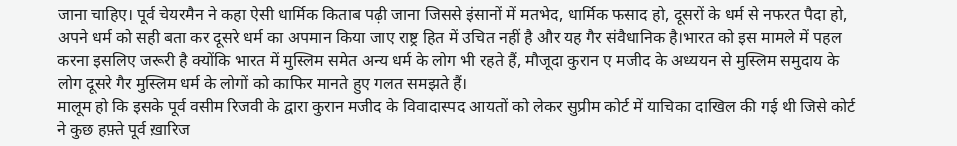जाना चाहिए। पूर्व चेयरमैन ने कहा ऐसी धार्मिक किताब पढ़ी जाना जिससे इंसानों में मतभेद, धार्मिक फसाद हो, दूसरों के धर्म से नफरत पैदा हो, अपने धर्म को सही बता कर दूसरे धर्म का अपमान किया जाए राष्ट्र हित में उचित नहीं है और यह गैर संवैधानिक है।भारत को इस मामले में पहल करना इसलिए जरूरी है क्योंकि भारत में मुस्लिम समेत अन्य धर्म के लोग भी रहते हैं, मौजूदा कुरान ए मजीद के अध्ययन से मुस्लिम समुदाय के लोग दूसरे गैर मुस्लिम धर्म के लोगों को काफिर मानते हुए गलत समझते हैं।
मालूम हो कि इसके पूर्व वसीम रिजवी के द्वारा कुरान मजीद के विवादास्पद आयतों को लेकर सुप्रीम कोर्ट में याचिका दाखिल की गई थी जिसे कोर्ट ने कुछ हफ़्ते पूर्व ख़ारिज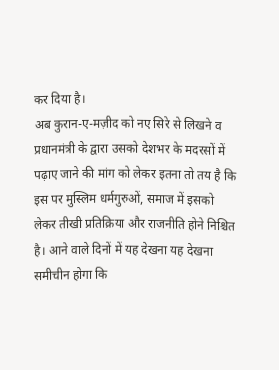कर दिया है।
अब कुरान-ए-मज़ीद को नए सिरे से लिखने व प्रधानमंत्री के द्वारा उसको देशभर के मदरसों में पढ़ाए जाने की मांग को लेकर इतना तो तय है कि इस पर मुस्लिम धर्मगुरुओं, समाज में इसको लेकर तीखी प्रतिक्रिया और राजनीति होने निश्चित है। आने वाले दिनों में यह देखना यह देखना समीचीन होगा कि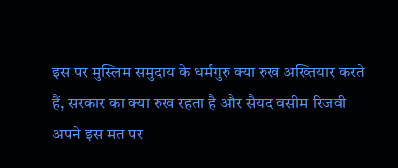इस पर मुस्लिम समुदाय के धर्मगुरु क्या रुख अख्तियार करते हैं, सरकार का क्या रुख रहता है और सैयद वसीम रिजवी अपने इस मत पर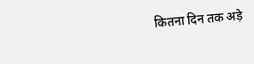कितना दिन तक अड़े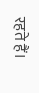रहते हैं।